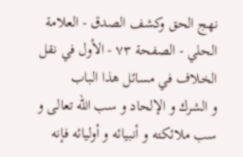نهج الحق وكشف الصدق - العلامة الحلي - الصفحة ٧٣ - الأول في نقل الخلاف في مسائل هذا الباب
و الشرك و الإلحاد و سب الله تعالى و سب ملائكته و أنبيائه و أوليائه فإنه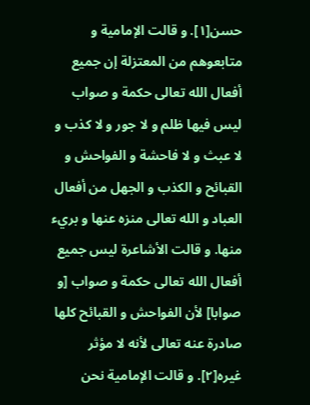حسن[١]. و قالت الإمامية و متابعوهم من المعتزلة إن جميع أفعال الله تعالى حكمة و صواب ليس فيها ظلم و لا جور و لا كذب و لا عبث و لا فاحشة و الفواحش و القبائح و الكذب و الجهل من أفعال العباد و الله تعالى منزه عنها و بريء منها. و قالت الأشاعرة ليس جميع أفعال الله تعالى حكمة و صواب [و صوابا] لأن الفواحش و القبائح كلها صادرة عنه تعالى لأنه لا مؤثر غيره[٢]. و قالت الإمامية نحن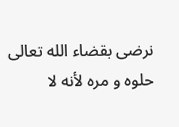نرضى بقضاء الله تعالى حلوه و مره لأنه لا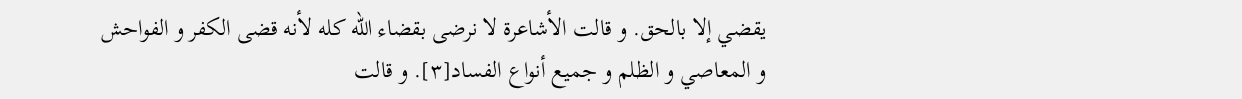يقضي إلا بالحق. و قالت الأشاعرة لا نرضى بقضاء الله كله لأنه قضى الكفر و الفواحش و المعاصي و الظلم و جميع أنواع الفساد[٣]. و قالت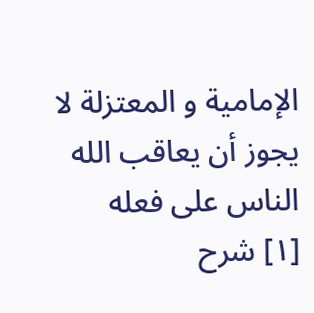الإمامية و المعتزلة لا يجوز أن يعاقب الله الناس على فعله
[١] شرح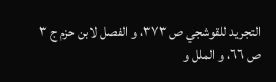التجريد للقوشجي ص ٣٧٣، و الفصل لابن حزم ج ٣ ص ٦٦، و الملل و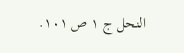النحل ج ١ ص ١٠١.